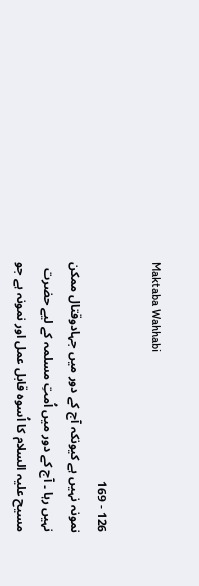Maktaba Wahhabi

126 - 169
نمونہ نہیں ہے کیونکہ آج کے دور میں جہادوقتال ممکن نہیں رہا ۔ آج کے دور میں اُمتِ مسلمہ کے لیے حضرت مسیح علیہ السلام کا اُسوہ قابل عمل اور نمونہ ہے جو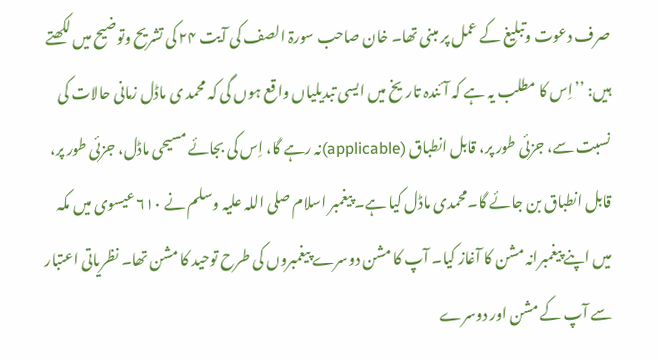صرف دعوت وتبلیغ کے عمل پر مبنی تھا۔ خان صاحب سورۃ الصف کی آیت ۲۴ کی تشریح وتوضیح میں لکھتے ہیں: ’’اِس کا مطلب یہ ہے کہ آئندہ تاریخ میں ایسی تبدیلیاں واقع ہوں گی کہ محمد ی ماڈل زمانی حالات کی نسبت سے، جزئی طور پر، قابل انطباق (applicable)نہ رہے گا، اِس کی بجائے مسیحی ماڈل، جزئی طور پر، قابل انطباق بن جائے گا۔محمدی ماڈل کیا ہے۔ پیغمبر اسلام صلی اللہ علیہ وسلم نے ۶۱۰ عیسوی میں مکہ میں اپنے پیغمبرانہ مشن کا آغاز کیا۔ آپ کا مشن دوسرے پیغمبروں کی طرح توحید کا مشن تھا۔ نظریاتی اعتبار سے آپ کے مشن اور دوسرے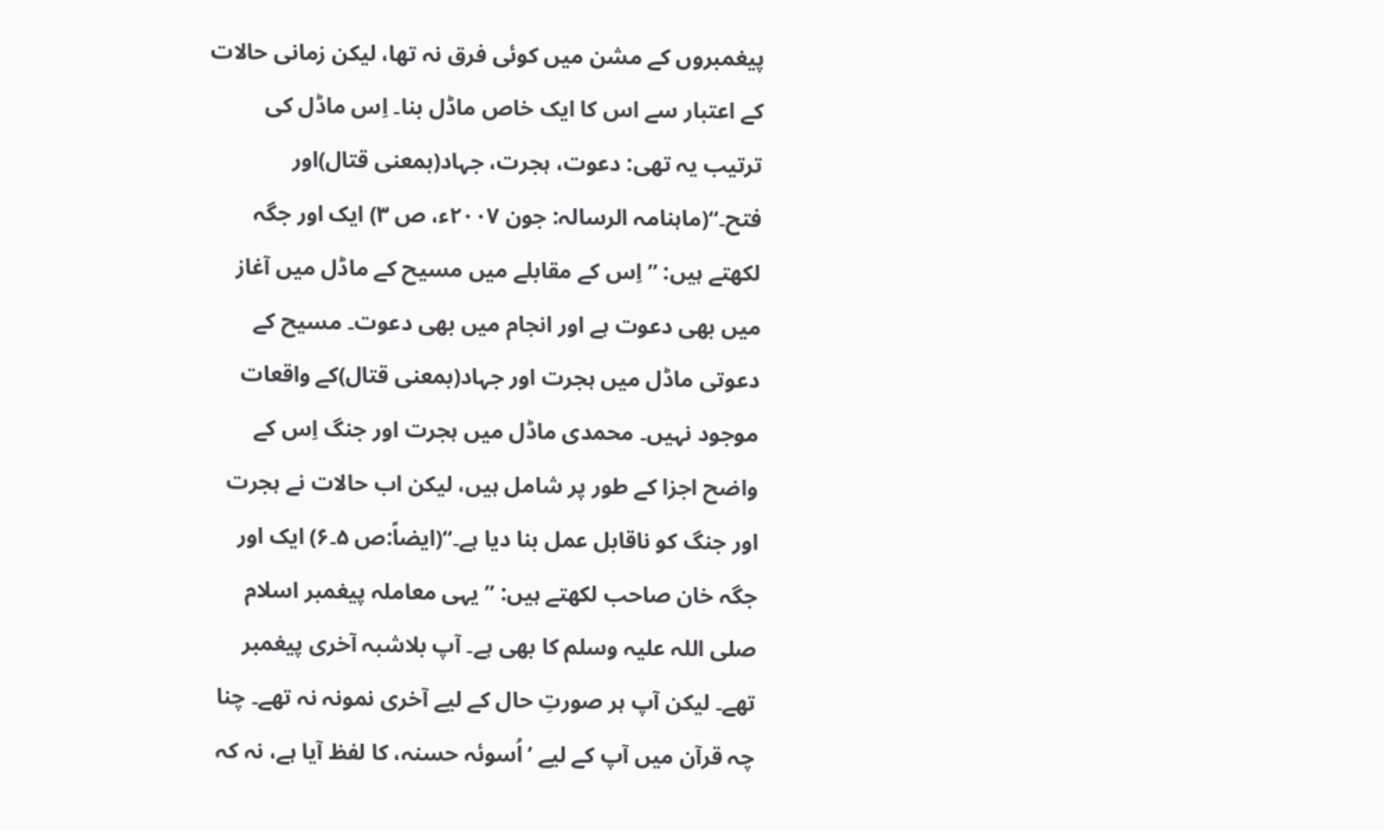پیغمبروں کے مشن میں کوئی فرق نہ تھا، لیکن زمانی حالات کے اعتبار سے اس کا ایک خاص ماڈل بنا۔ اِس ماڈل کی ترتیب یہ تھی: دعوت، ہجرت، جہاد(بمعنی قتال)اور فتح۔‘‘(ماہنامہ الرسالہ: جون ۲۰۰۷ء، ص ۳) ایک اور جگہ لکھتے ہیں: ’’ اِس کے مقابلے میں مسیح کے ماڈل میں آغاز میں بھی دعوت ہے اور انجام میں بھی دعوت۔ مسیح کے دعوتی ماڈل میں ہجرت اور جہاد(بمعنی قتال)کے واقعات موجود نہیں۔ محمدی ماڈل میں ہجرت اور جنگ اِس کے واضح اجزا کے طور پر شامل ہیں، لیکن اب حالات نے ہجرت اور جنگ کو ناقابل عمل بنا دیا ہے۔‘‘(ایضاً:ص ۵۔۶) ایک اور جگہ خان صاحب لکھتے ہیں: ’’ یہی معاملہ پیغمبر اسلام صلی اللہ علیہ وسلم کا بھی ہے۔ آپ بلاشبہ آخری پیغمبر تھے۔ لیکن آپ ہر صورتِ حال کے لیے آخری نمونہ نہ تھے۔ چنا چہ قرآن میں آپ کے لیے ’اُسوئہ حسنہ، کا لفظ آیا ہے، نہ کہ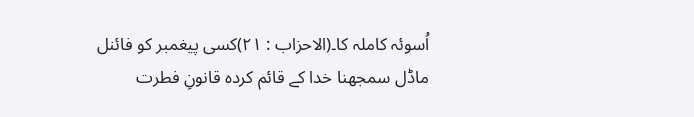اُسوئہ کاملہ کا۔(الاحزاب : ۲۱)کسی پیغمبر کو فائنل ماڈل سمجھنا خدا کے قائم کردہ قانونِ فطرت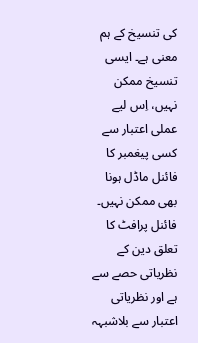کی تنسیخ کے ہم معنی ہے۔ ایسی تنسیخ ممکن نہیں، اِس لیے عملی اعتبار سے کسی پیغمبر کا فائنل ماڈل ہونا بھی ممکن نہیں۔ فائنل پرافٹ کا تعلق دین کے نظریاتی حصے سے ہے اور نظریاتی اعتبار سے بلاشبہہ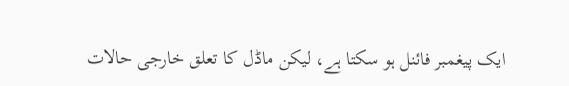ایک پیغمبر فائنل ہو سکتا ہے، لیکن ماڈل کا تعلق خارجی حالات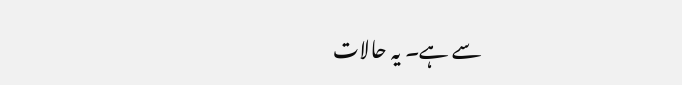سے ہے۔ یہ حالات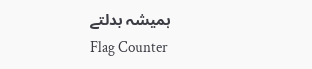ہمیشہ بدلتے
Flag Counter